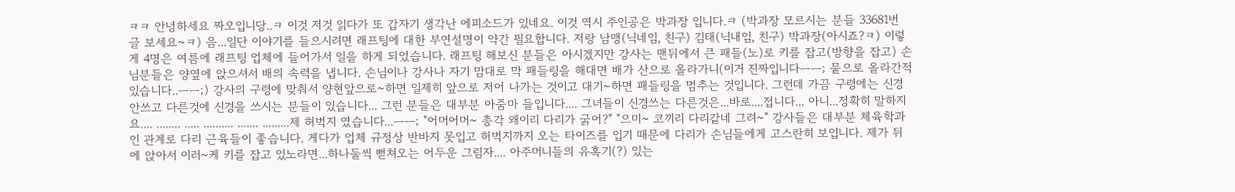ㅋㅋ 안녕하세요 짜오입니당..ㅋ 이것 저것 읽다가 또 갑자기 생각난 에피소드가 있네요. 이것 역시 주인공은 박과장 입니다.ㅋ (박과장 모르시는 분들 33681번 글 보세요~ㅋ) 음...일단 이야기를 들으시려면 래프팅에 대한 부연설명이 약간 필요합니다. 저랑 남맹(닉네임, 친구) 김태(닉내임, 친구) 박과장(아시죠?ㅋ) 이렇게 4명은 여름에 래프팅 업체에 들어가서 일을 하게 되었습니다. 래프팅 해보신 분들은 아시겠지만 강사는 맨뒤에서 큰 패들(노)로 키를 잡고(방향을 잡고) 손님분들은 양옆에 앉으셔서 배의 속력을 냅니다. 손님이나 강사나 자기 맘대로 막 패들링을 해대면 배가 산으로 올라가니(이거 진짜입니다ㅡㅡ; 뭍으로 올라간적 있습니다..ㅡㅡ;) 강사의 구령에 맞춰서 양현앞으로~하면 일제히 앞으로 저어 나가는 것이고 대기~하면 패들링을 멈추는 것입니다. 그런데 가끔 구령에는 신경 안쓰고 다른것에 신경을 쓰시는 분들이 있습니다... 그런 분들은 대부분 아줌마 들입니다.... 그녀들이 신경쓰는 다른것은...바로....접니다... 아니...정확히 말하지요.... ........ ..... .......... ....... .........제 허벅지 였습니다...ㅡㅡ; "어머어머~ 총각 왜이리 다리가 굵어?" "으미~ 코끼리 다리같네 그려~" 강사들은 대부분 체육학과인 관계로 다리 근육들이 좋습니다. 게다가 업체 규정상 반바지 못입고 허벅지까지 오는 타이즈를 입기 때문에 다리가 손님들에게 고스란히 보입니다. 제가 뒤에 앉아서 이러~케 키를 잡고 있노라면...하나둘씩 뻗쳐오는 어두운 그림자.... 아주머니들의 유혹기(?) 있는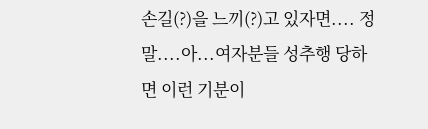손길(?)을 느끼(?)고 있자면.... 정말....아...여자분들 성추행 당하면 이런 기분이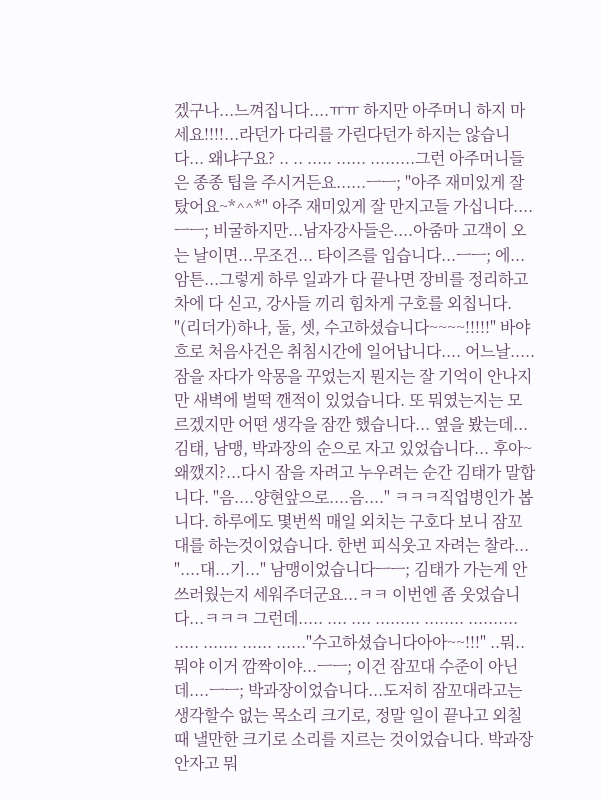겠구나...느껴집니다....ㅠㅠ 하지만 아주머니 하지 마세요!!!!...라던가 다리를 가린다던가 하지는 않습니다... 왜냐구요? .. .. ..... ...... .........그런 아주머니들은 종종 팁을 주시거든요......ㅡㅡ; "아주 재미있게 잘탔어요~*^^*" 아주 재미있게 잘 만지고들 가십니다....ㅡㅡ; 비굴하지만...남자강사들은....아줌마 고객이 오는 날이면...무조건... 타이즈를 입습니다...ㅡㅡ; 에...암튼...그렇게 하루 일과가 다 끝나면 장비를 정리하고 차에 다 싣고, 강사들 끼리 힘차게 구호를 외칩니다. "(리더가)하나, 둘, 셋, 수고하셨습니다~~~~!!!!!" 바야흐로 처음사건은 취침시간에 일어납니다.... 어느날.....잠을 자다가 악몽을 꾸었는지 뭔지는 잘 기억이 안나지만 새벽에 벌떡 깬적이 있었습니다. 또 뭐였는지는 모르겠지만 어떤 생각을 잠깐 했습니다... 옆을 봤는데...김태, 남맹, 박과장의 순으로 자고 있었습니다... 후아~왜깼지?...다시 잠을 자려고 누우려는 순간 김태가 말합니다. "음....양현앞으로....음...." ㅋㅋㅋ직업병인가 봅니다. 하루에도 몇번씩 매일 외치는 구호다 보니 잠꼬대를 하는것이었습니다. 한번 피식웃고 자려는 찰라... "....대...기..." 남맹이었습니다ㅡㅡ; 김태가 가는게 안쓰러웠는지 세워주더군요...ㅋㅋ 이번엔 좀 웃었습니다...ㅋㅋㅋ 그런데..... .... .... ......... ........ .......... ..... ....... ...... ......"수고하셨습니다아아~~!!!" ..뭐..뭐야 이거 깜짝이야...ㅡㅡ; 이건 잠꼬대 수준이 아닌데....ㅡㅡ; 박과장이었습니다...도저히 잠꼬대라고는 생각할수 없는 목소리 크기로, 정말 일이 끝나고 외칠때 낼만한 크기로 소리를 지르는 것이었습니다. 박과장 안자고 뭐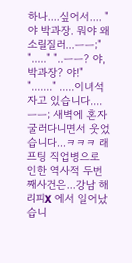하나....싶어서.... "야 박과장. 뭐야 왜 소릴질러...ㅡㅡ;" "....." "..ㅡㅡ? 야, 박과장? 야!" "......." .....이녀석 자고 있습니다....ㅡㅡ; 새벽에 혼자 굴러다니면서 웃었습니다...ㅋㅋㅋ 래프팅 직업병으로 인한 역사적 두번째사건은...강남 해리피X 에서 일어났습니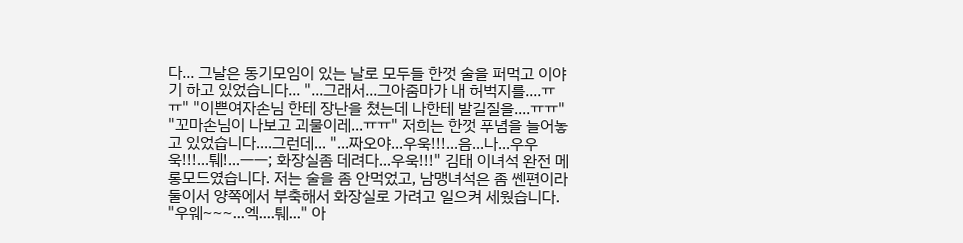다... 그날은 동기모임이 있는 날로 모두들 한껏 술을 퍼먹고 이야기 하고 있었습니다... "...그래서...그아줌마가 내 허벅지를....ㅠㅠ" "이쁜여자손님 한테 장난을 쳤는데 나한테 발길질을....ㅠㅠ" "꼬마손님이 나보고 괴물이레...ㅠㅠ" 저희는 한껏 푸념을 늘어놓고 있었습니다....그런데... "...짜오야...우욱!!!...음...나...우우욱!!!...퉤!...ㅡㅡ; 화장실좀 데려다...우욱!!!" 김태 이녀석 완전 메롱모드였습니다. 저는 술을 좀 안먹었고, 남맹녀석은 좀 쎈편이라 둘이서 양쪽에서 부축해서 화장실로 가려고 일으켜 세웠습니다. "우웨~~~...엑....퉤..." 아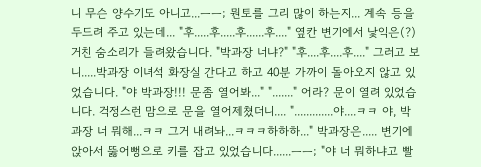니 무슨 양수기도 아니고...ㅡㅡ; 뭔토를 그리 많이 하는지... 계속 등을 두드려 주고 있는데... "후.....후.....후......후...." 옆칸 변기에서 낯익은(?) 거친 숨소리가 들려왔습니다. "박과장 너냐?" "후....후....후...." 그러고 보니.....박과장 이녀석 화장실 간다고 하고 40분 가까이 돌아오지 않고 있었습니다. "야 박과장!!! 문좀 열어봐..." "......." 어라? 문이 열려 있었습니다. 걱정스런 맘으로 문을 열어제쳤더니.... ".............야....ㅋㅋ 야, 박과장 너 뭐해...ㅋㅋ 그거 내려놔...ㅋㅋㅋ하하하..." 박과장은..... 변기에 앉아서 뚫어뻥으로 키를 잡고 있었습니다......ㅡㅡ; "야 너 뭐하냐고 빨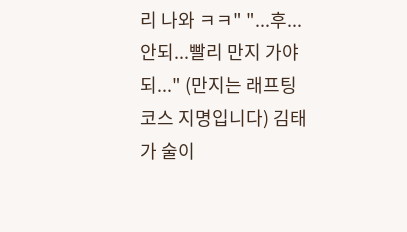리 나와 ㅋㅋ" "...후...안되...빨리 만지 가야되..." (만지는 래프팅 코스 지명입니다) 김태가 술이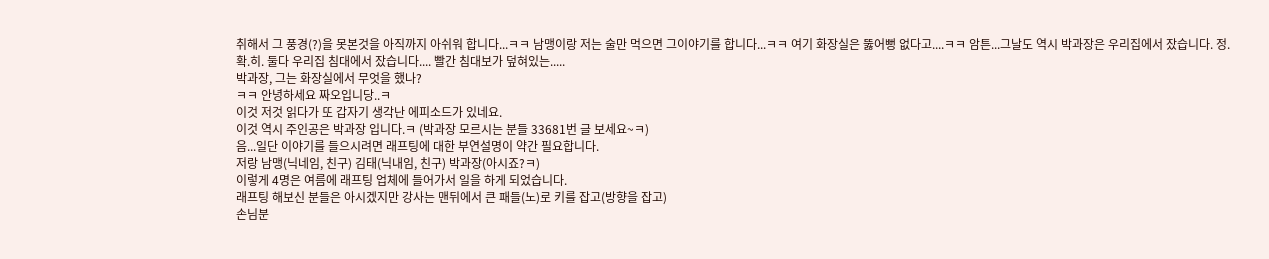취해서 그 풍경(?)을 못본것을 아직까지 아쉬워 합니다...ㅋㅋ 남맹이랑 저는 술만 먹으면 그이야기를 합니다...ㅋㅋ 여기 화장실은 뚫어뻥 없다고....ㅋㅋ 암튼...그날도 역시 박과장은 우리집에서 잤습니다. 정.확.히. 둘다 우리집 침대에서 잤습니다.... 빨간 침대보가 덮혀있는.....
박과장, 그는 화장실에서 무엇을 했나?
ㅋㅋ 안녕하세요 짜오입니당..ㅋ
이것 저것 읽다가 또 갑자기 생각난 에피소드가 있네요.
이것 역시 주인공은 박과장 입니다.ㅋ (박과장 모르시는 분들 33681번 글 보세요~ㅋ)
음...일단 이야기를 들으시려면 래프팅에 대한 부연설명이 약간 필요합니다.
저랑 남맹(닉네임, 친구) 김태(닉내임, 친구) 박과장(아시죠?ㅋ)
이렇게 4명은 여름에 래프팅 업체에 들어가서 일을 하게 되었습니다.
래프팅 해보신 분들은 아시겠지만 강사는 맨뒤에서 큰 패들(노)로 키를 잡고(방향을 잡고)
손님분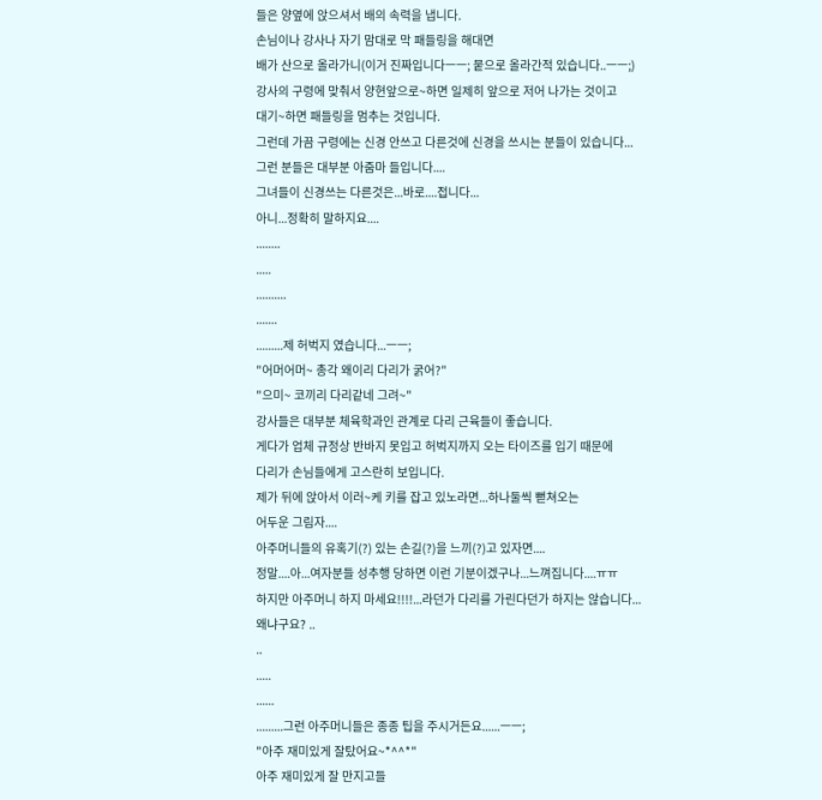들은 양옆에 앉으셔서 배의 속력을 냅니다.
손님이나 강사나 자기 맘대로 막 패들링을 해대면
배가 산으로 올라가니(이거 진짜입니다ㅡㅡ; 뭍으로 올라간적 있습니다..ㅡㅡ;)
강사의 구령에 맞춰서 양현앞으로~하면 일제히 앞으로 저어 나가는 것이고
대기~하면 패들링을 멈추는 것입니다.
그런데 가끔 구령에는 신경 안쓰고 다른것에 신경을 쓰시는 분들이 있습니다...
그런 분들은 대부분 아줌마 들입니다....
그녀들이 신경쓰는 다른것은...바로....접니다...
아니...정확히 말하지요....
........
.....
..........
.......
.........제 허벅지 였습니다...ㅡㅡ;
"어머어머~ 총각 왜이리 다리가 굵어?"
"으미~ 코끼리 다리같네 그려~"
강사들은 대부분 체육학과인 관계로 다리 근육들이 좋습니다.
게다가 업체 규정상 반바지 못입고 허벅지까지 오는 타이즈를 입기 때문에
다리가 손님들에게 고스란히 보입니다.
제가 뒤에 앉아서 이러~케 키를 잡고 있노라면...하나둘씩 뻗쳐오는
어두운 그림자....
아주머니들의 유혹기(?) 있는 손길(?)을 느끼(?)고 있자면....
정말....아...여자분들 성추행 당하면 이런 기분이겠구나...느껴집니다....ㅠㅠ
하지만 아주머니 하지 마세요!!!!...라던가 다리를 가린다던가 하지는 않습니다...
왜냐구요? ..
..
.....
......
.........그런 아주머니들은 종종 팁을 주시거든요......ㅡㅡ;
"아주 재미있게 잘탔어요~*^^*"
아주 재미있게 잘 만지고들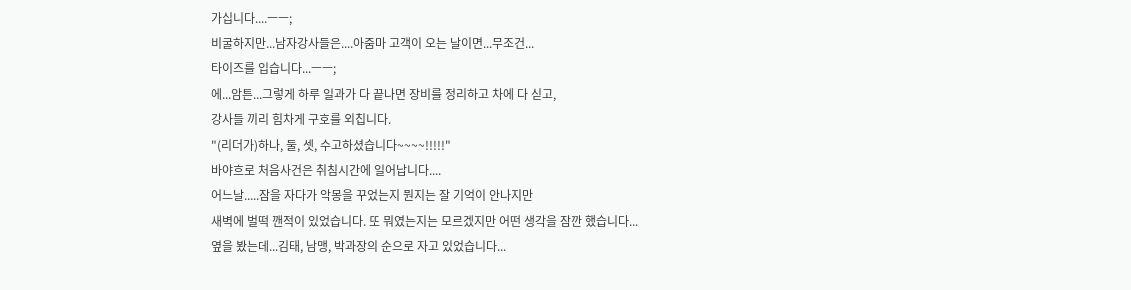가십니다....ㅡㅡ;
비굴하지만...남자강사들은....아줌마 고객이 오는 날이면...무조건...
타이즈를 입습니다...ㅡㅡ;
에...암튼...그렇게 하루 일과가 다 끝나면 장비를 정리하고 차에 다 싣고,
강사들 끼리 힘차게 구호를 외칩니다.
"(리더가)하나, 둘, 셋, 수고하셨습니다~~~~!!!!!"
바야흐로 처음사건은 취침시간에 일어납니다....
어느날.....잠을 자다가 악몽을 꾸었는지 뭔지는 잘 기억이 안나지만
새벽에 벌떡 깬적이 있었습니다. 또 뭐였는지는 모르겠지만 어떤 생각을 잠깐 했습니다...
옆을 봤는데...김태, 남맹, 박과장의 순으로 자고 있었습니다...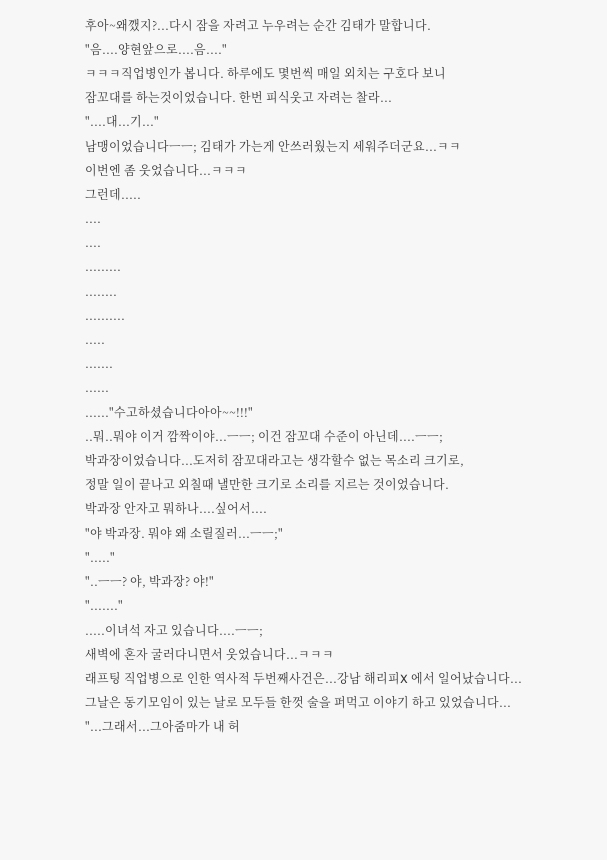후아~왜깼지?...다시 잠을 자려고 누우려는 순간 김태가 말합니다.
"음....양현앞으로....음...."
ㅋㅋㅋ직업병인가 봅니다. 하루에도 몇번씩 매일 외치는 구호다 보니
잠꼬대를 하는것이었습니다. 한번 피식웃고 자려는 찰라...
"....대...기..."
남맹이었습니다ㅡㅡ; 김태가 가는게 안쓰러웠는지 세워주더군요...ㅋㅋ
이번엔 좀 웃었습니다...ㅋㅋㅋ
그런데.....
....
....
.........
........
..........
.....
.......
......
......"수고하셨습니다아아~~!!!"
..뭐..뭐야 이거 깜짝이야...ㅡㅡ; 이건 잠꼬대 수준이 아닌데....ㅡㅡ;
박과장이었습니다...도저히 잠꼬대라고는 생각할수 없는 목소리 크기로,
정말 일이 끝나고 외칠때 낼만한 크기로 소리를 지르는 것이었습니다.
박과장 안자고 뭐하나....싶어서....
"야 박과장. 뭐야 왜 소릴질러...ㅡㅡ;"
"....."
"..ㅡㅡ? 야, 박과장? 야!"
"......."
.....이녀석 자고 있습니다....ㅡㅡ;
새벽에 혼자 굴러다니면서 웃었습니다...ㅋㅋㅋ
래프팅 직업병으로 인한 역사적 두번째사건은...강남 해리피X 에서 일어났습니다...
그날은 동기모임이 있는 날로 모두들 한껏 술을 퍼먹고 이야기 하고 있었습니다...
"...그래서...그아줌마가 내 허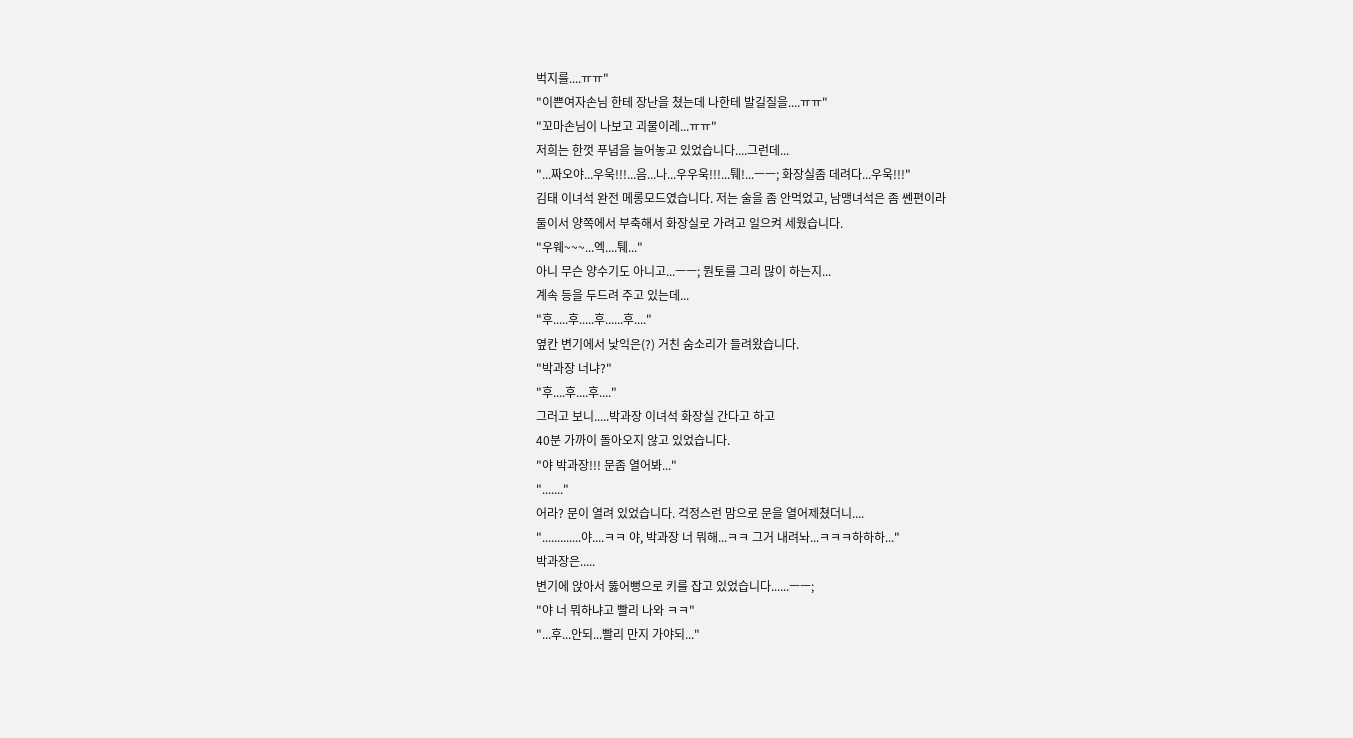벅지를....ㅠㅠ"
"이쁜여자손님 한테 장난을 쳤는데 나한테 발길질을....ㅠㅠ"
"꼬마손님이 나보고 괴물이레...ㅠㅠ"
저희는 한껏 푸념을 늘어놓고 있었습니다....그런데...
"...짜오야...우욱!!!...음...나...우우욱!!!...퉤!...ㅡㅡ; 화장실좀 데려다...우욱!!!"
김태 이녀석 완전 메롱모드였습니다. 저는 술을 좀 안먹었고, 남맹녀석은 좀 쎈편이라
둘이서 양쪽에서 부축해서 화장실로 가려고 일으켜 세웠습니다.
"우웨~~~...엑....퉤..."
아니 무슨 양수기도 아니고...ㅡㅡ; 뭔토를 그리 많이 하는지...
계속 등을 두드려 주고 있는데...
"후.....후.....후......후...."
옆칸 변기에서 낯익은(?) 거친 숨소리가 들려왔습니다.
"박과장 너냐?"
"후....후....후...."
그러고 보니.....박과장 이녀석 화장실 간다고 하고
40분 가까이 돌아오지 않고 있었습니다.
"야 박과장!!! 문좀 열어봐..."
"......."
어라? 문이 열려 있었습니다. 걱정스런 맘으로 문을 열어제쳤더니....
".............야....ㅋㅋ 야, 박과장 너 뭐해...ㅋㅋ 그거 내려놔...ㅋㅋㅋ하하하..."
박과장은.....
변기에 앉아서 뚫어뻥으로 키를 잡고 있었습니다......ㅡㅡ;
"야 너 뭐하냐고 빨리 나와 ㅋㅋ"
"...후...안되...빨리 만지 가야되..."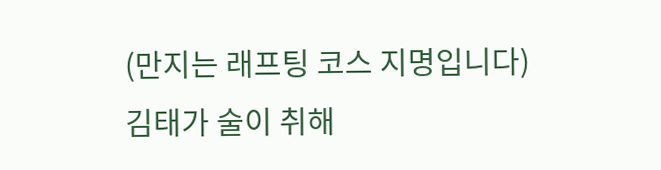(만지는 래프팅 코스 지명입니다)
김태가 술이 취해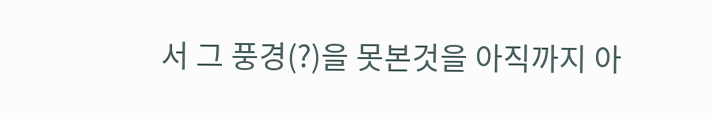서 그 풍경(?)을 못본것을 아직까지 아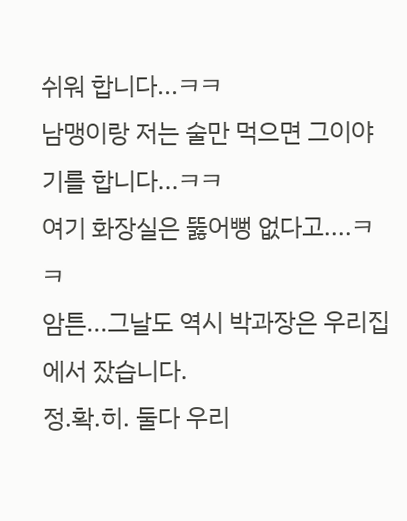쉬워 합니다...ㅋㅋ
남맹이랑 저는 술만 먹으면 그이야기를 합니다...ㅋㅋ
여기 화장실은 뚫어뻥 없다고....ㅋㅋ
암튼...그날도 역시 박과장은 우리집에서 잤습니다.
정.확.히. 둘다 우리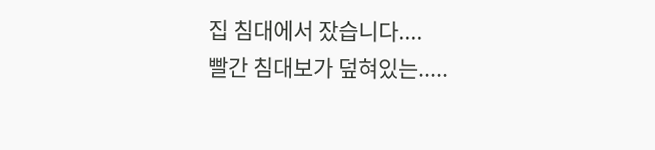집 침대에서 잤습니다....
빨간 침대보가 덮혀있는.....